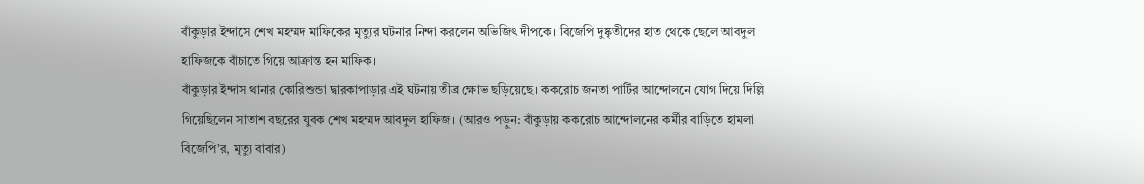বাঁকুড়ার ইন্দাসে শেখ মহম্মদ মাফিকের মৃত্যুর ঘটনার নিন্দা করলেন অভিজিৎ দীপকে। বিজেপি দুষ্কৃতীদের হাত থেকে ছেলে আবদুল হাফিজকে বাঁচাতে গিয়ে আক্রান্ত হন মাফিক।
বাঁকুড়ার ইন্দাস থানার কোরিশুন্ডা দ্বারকাপাড়ার এই ঘটনায় তীব্র ক্ষোভ ছড়িয়েছে। ককরোচ জনতা পার্টির আন্দোলনে যোগ দিয়ে দিল্লি গিয়েছিলেন সাতাশ বছরের যুবক শেখ মহম্মদ আবদুল হাফিজ। (আরও পড়ুন: বাঁকুড়ায় ককরোচ আন্দোলনের কর্মীর বাড়িতে হামলা বিজেপি’র, মৃত্যু বাবার)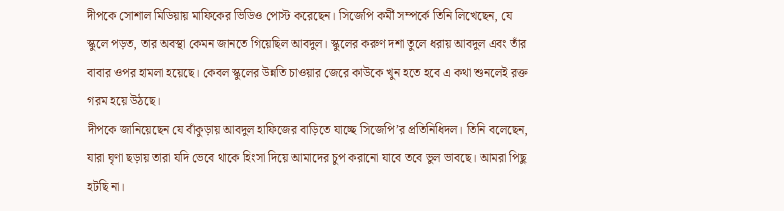দীপকে সোশাল মিডিয়ায় মাফিকের ভিডিও পোস্ট করেছেন। সিজেপি কর্মী সম্পর্কে তিনি লিখেছেন, যে স্কুলে পড়ত, তার অবস্থা কেমন জানতে গিয়েছিল আবদুল। স্কুলের করুণ দশা তুলে ধরায় আবদুল এবং তাঁর বাবার ওপর হামলা হয়েছে। কেবল স্কুলের উন্নতি চাওয়ার জেরে কাউকে খুন হতে হবে এ কথা শুনলেই রক্ত গরম হয়ে উঠছে।
দীপকে জানিয়েছেন যে বাঁকুড়ায় আবদুল হাফিজের বাড়িতে যাচ্ছে সিজেপি’র প্রতিনিধিদল। তিনি বলেছেন, যারা ঘৃণা ছড়ায় তারা যদি ভেবে থাকে হিংসা দিয়ে আমাদের চুপ করানো যাবে তবে ভুল ভাবছে। আমরা পিছু হটছি না।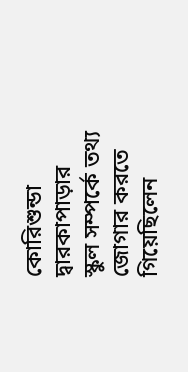কোরিশুন্ডা দ্বারকাপাড়ার স্কুল সম্পর্কে তথ্য জোগার করতে গিয়েছিলেন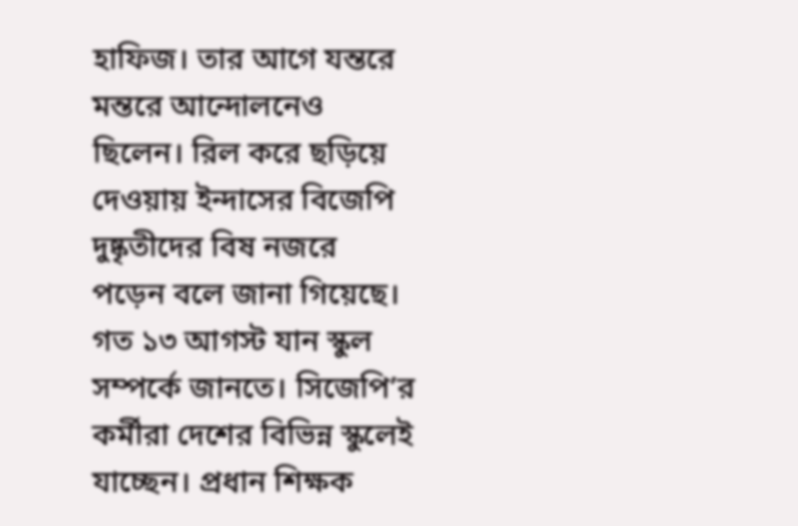হাফিজ। তার আগে যন্তরে মন্তরে আন্দোলনেও ছিলেন। রিল করে ছড়িয়ে দেওয়ায় ইন্দাসের বিজেপি দুষ্কৃতীদের বিষ নজরে পড়েন বলে জানা গিয়েছে। গত ১৩ আগস্ট যান স্কুল সম্পর্কে জানতে। সিজেপি’র কর্মীরা দেশের বিভিন্ন স্কুলেই যাচ্ছেন। প্রধান শিক্ষক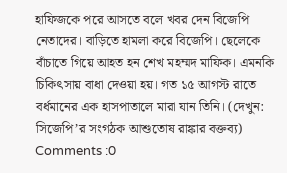হাফিজকে পরে আসতে বলে খবর দেন বিজেপি নেতাদের। বাড়িতে হামলা করে বিজেপি। ছেলেকে বাঁচাতে গিয়ে আহত হন শেখ মহম্মদ মাফিক। এমনকি চিকিৎসায় বাধা দেওয়া হয়। গত ১৫ আগস্ট রাতে বর্ধমানের এক হাসপাতালে মারা যান তিনি। (দেখুন: সিজেপি’র সংগঠক আশুতোষ রাঙ্কার বক্তব্য)
Comments :0